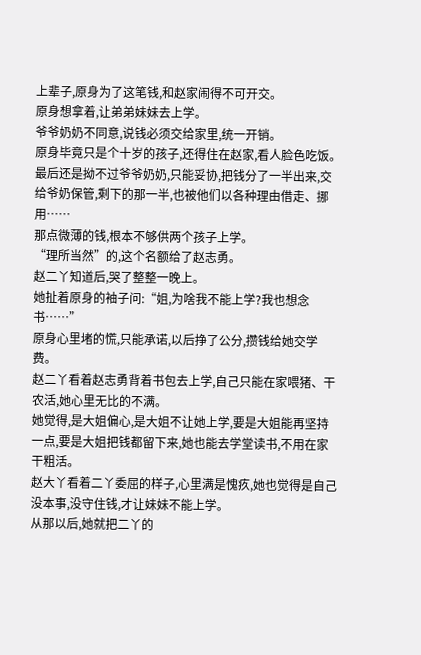上辈子,原身为了这笔钱,和赵家闹得不可开交。
原身想拿着,让弟弟妹妹去上学。
爷爷奶奶不同意,说钱必须交给家里,统一开销。
原身毕竟只是个十岁的孩子,还得住在赵家,看人脸色吃饭。
最后还是拗不过爷爷奶奶,只能妥协,把钱分了一半出来,交给爷奶保管,剩下的那一半,也被他们以各种理由借走、挪用……
那点微薄的钱,根本不够供两个孩子上学。
“理所当然”的,这个名额给了赵志勇。
赵二丫知道后,哭了整整一晚上。
她扯着原身的袖子问:“姐,为啥我不能上学?我也想念书……”
原身心里堵的慌,只能承诺,以后挣了公分,攒钱给她交学费。
赵二丫看着赵志勇背着书包去上学,自己只能在家喂猪、干农活,她心里无比的不满。
她觉得,是大姐偏心,是大姐不让她上学,要是大姐能再坚持一点,要是大姐把钱都留下来,她也能去学堂读书,不用在家干粗活。
赵大丫看着二丫委屈的样子,心里满是愧疚,她也觉得是自己没本事,没守住钱,才让妹妹不能上学。
从那以后,她就把二丫的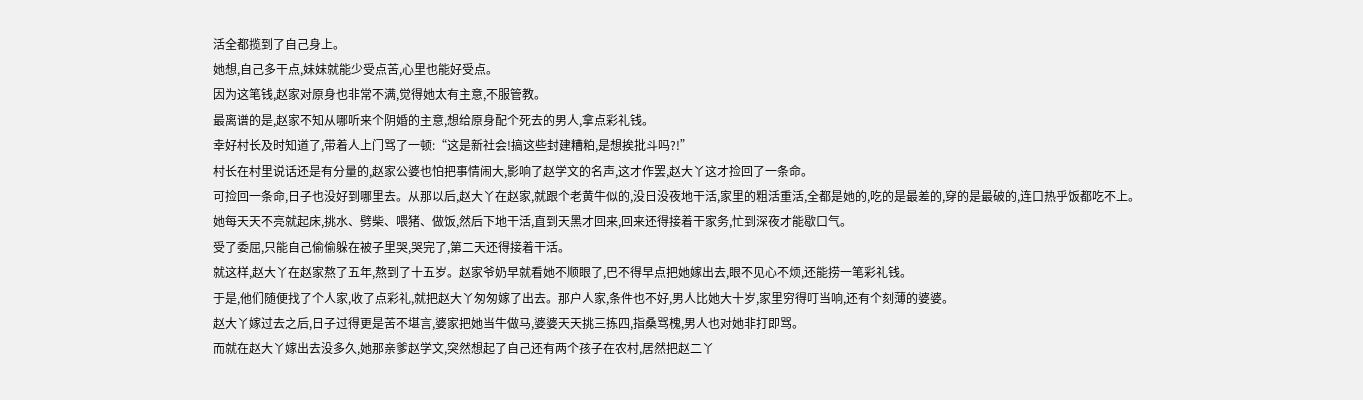活全都揽到了自己身上。
她想,自己多干点,妹妹就能少受点苦,心里也能好受点。
因为这笔钱,赵家对原身也非常不满,觉得她太有主意,不服管教。
最离谱的是,赵家不知从哪听来个阴婚的主意,想给原身配个死去的男人,拿点彩礼钱。
幸好村长及时知道了,带着人上门骂了一顿:“这是新社会!搞这些封建糟粕,是想挨批斗吗?!”
村长在村里说话还是有分量的,赵家公婆也怕把事情闹大,影响了赵学文的名声,这才作罢,赵大丫这才捡回了一条命。
可捡回一条命,日子也没好到哪里去。从那以后,赵大丫在赵家,就跟个老黄牛似的,没日没夜地干活,家里的粗活重活,全都是她的,吃的是最差的,穿的是最破的,连口热乎饭都吃不上。
她每天天不亮就起床,挑水、劈柴、喂猪、做饭,然后下地干活,直到天黑才回来,回来还得接着干家务,忙到深夜才能歇口气。
受了委屈,只能自己偷偷躲在被子里哭,哭完了,第二天还得接着干活。
就这样,赵大丫在赵家熬了五年,熬到了十五岁。赵家爷奶早就看她不顺眼了,巴不得早点把她嫁出去,眼不见心不烦,还能捞一笔彩礼钱。
于是,他们随便找了个人家,收了点彩礼,就把赵大丫匆匆嫁了出去。那户人家,条件也不好,男人比她大十岁,家里穷得叮当响,还有个刻薄的婆婆。
赵大丫嫁过去之后,日子过得更是苦不堪言,婆家把她当牛做马,婆婆天天挑三拣四,指桑骂槐,男人也对她非打即骂。
而就在赵大丫嫁出去没多久,她那亲爹赵学文,突然想起了自己还有两个孩子在农村,居然把赵二丫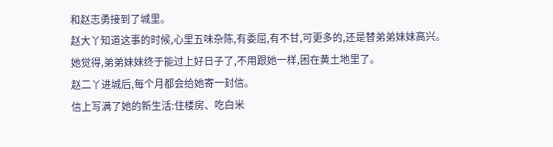和赵志勇接到了城里。
赵大丫知道这事的时候,心里五味杂陈,有委屈,有不甘,可更多的,还是替弟弟妹妹高兴。
她觉得,弟弟妹妹终于能过上好日子了,不用跟她一样,困在黄土地里了。
赵二丫进城后,每个月都会给她寄一封信。
信上写满了她的新生活:住楼房、吃白米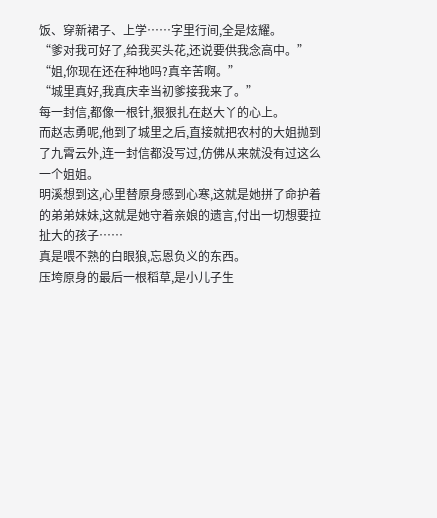饭、穿新裙子、上学……字里行间,全是炫耀。
“爹对我可好了,给我买头花,还说要供我念高中。”
“姐,你现在还在种地吗?真辛苦啊。”
“城里真好,我真庆幸当初爹接我来了。”
每一封信,都像一根针,狠狠扎在赵大丫的心上。
而赵志勇呢,他到了城里之后,直接就把农村的大姐抛到了九霄云外,连一封信都没写过,仿佛从来就没有过这么一个姐姐。
明溪想到这,心里替原身感到心寒,这就是她拼了命护着的弟弟妹妹,这就是她守着亲娘的遗言,付出一切想要拉扯大的孩子……
真是喂不熟的白眼狼,忘恩负义的东西。
压垮原身的最后一根稻草,是小儿子生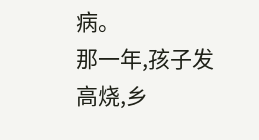病。
那一年,孩子发高烧,乡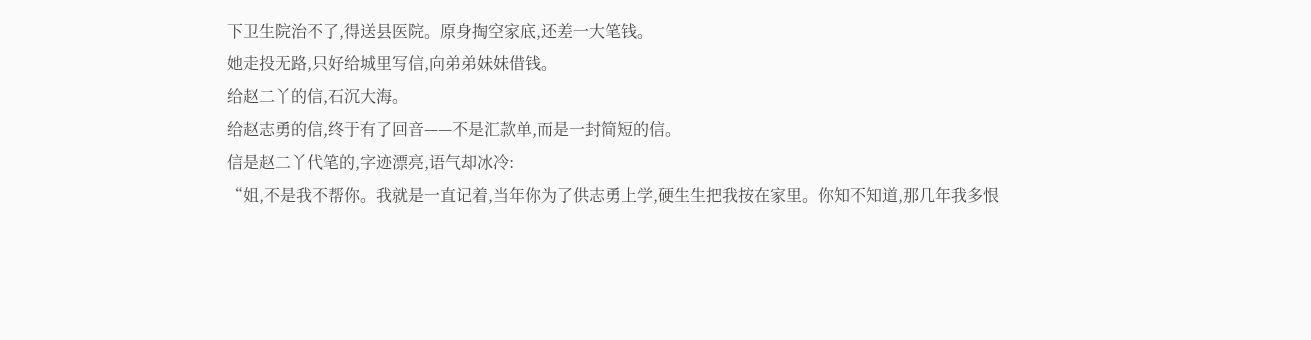下卫生院治不了,得送县医院。原身掏空家底,还差一大笔钱。
她走投无路,只好给城里写信,向弟弟妹妹借钱。
给赵二丫的信,石沉大海。
给赵志勇的信,终于有了回音——不是汇款单,而是一封简短的信。
信是赵二丫代笔的,字迹漂亮,语气却冰冷:
“姐,不是我不帮你。我就是一直记着,当年你为了供志勇上学,硬生生把我按在家里。你知不知道,那几年我多恨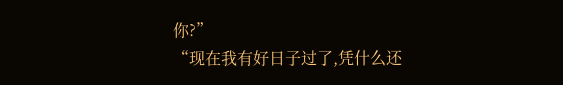你?”
“现在我有好日子过了,凭什么还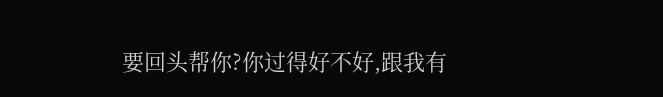要回头帮你?你过得好不好,跟我有